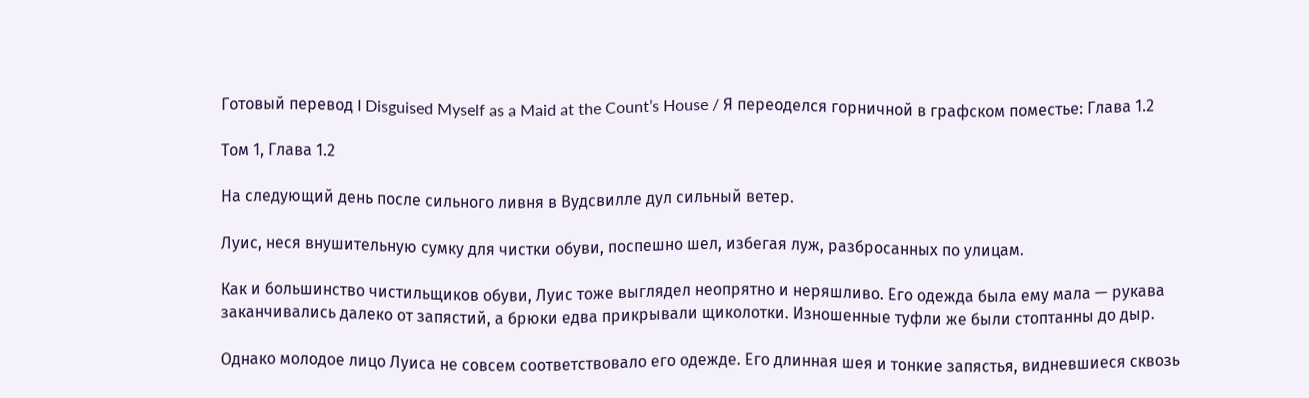Готовый перевод I Disguised Myself as a Maid at the Count’s House / Я переоделся горничной в графском поместье: Глава 1.2

Том 1, Глава 1.2

На следующий день после сильного ливня в Вудсвилле дул сильный ветер.

Луис, неся внушительную сумку для чистки обуви, поспешно шел, избегая луж, разбросанных по улицам.

Как и большинство чистильщиков обуви, Луис тоже выглядел неопрятно и неряшливо. Его одежда была ему мала — рукава заканчивались далеко от запястий, а брюки едва прикрывали щиколотки. Изношенные туфли же были стоптанны до дыр.

Однако молодое лицо Луиса не совсем соответствовало его одежде. Его длинная шея и тонкие запястья, видневшиеся сквозь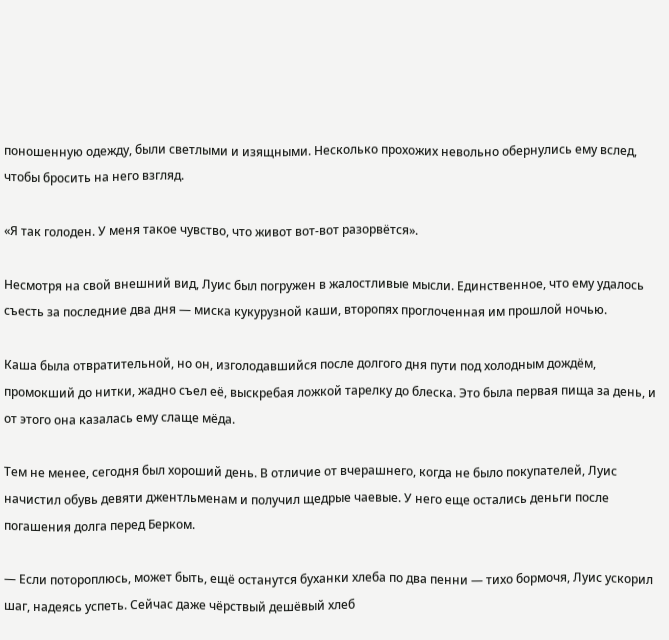поношенную одежду, были светлыми и изящными. Несколько прохожих невольно обернулись ему вслед, чтобы бросить на него взгляд.

«Я так голоден. У меня такое чувство, что живот вот-вот разорвётся».

Несмотря на свой внешний вид, Луис был погружен в жалостливые мысли. Единственное, что ему удалось съесть за последние два дня — миска кукурузной каши, второпях проглоченная им прошлой ночью.

Каша была отвратительной, но он, изголодавшийся после долгого дня пути под холодным дождём, промокший до нитки, жадно съел её, выскребая ложкой тарелку до блеска. Это была первая пища за день, и от этого она казалась ему слаще мёда.

Тем не менее, сегодня был хороший день. В отличие от вчерашнего, когда не было покупателей, Луис начистил обувь девяти джентльменам и получил щедрые чаевые. У него еще остались деньги после погашения долга перед Берком.

— Если потороплюсь, может быть, ещё останутся буханки хлеба по два пенни — тихо бормочя, Луис ускорил шаг, надеясь успеть. Сейчас даже чёрствый дешёвый хлеб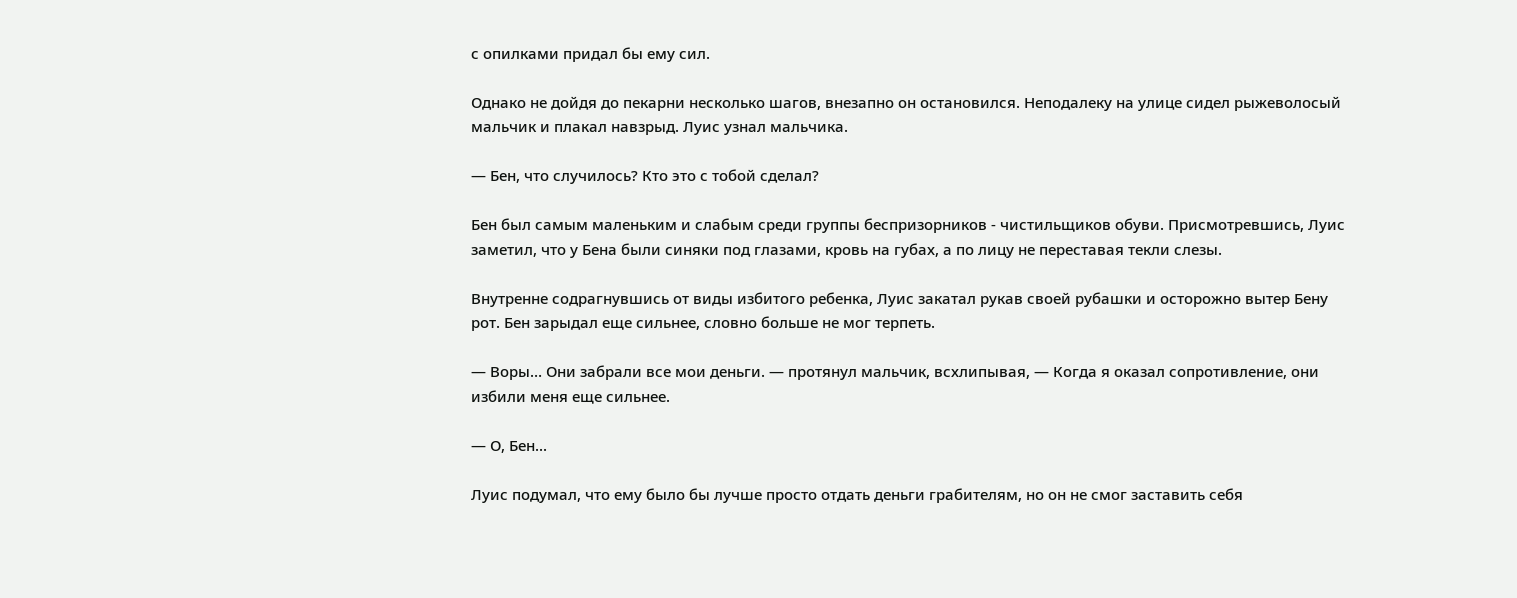с опилками придал бы ему сил.

Однако не дойдя до пекарни несколько шагов, внезапно он остановился. Неподалеку на улице сидел рыжеволосый мальчик и плакал навзрыд. Луис узнал мальчика.

— Бен, что случилось? Кто это с тобой сделал?

Бен был самым маленьким и слабым среди группы беспризорников - чистильщиков обуви. Присмотревшись, Луис заметил, что у Бена были синяки под глазами, кровь на губах, а по лицу не переставая текли слезы.

Внутренне содрагнувшись от виды избитого ребенка, Луис закатал рукав своей рубашки и осторожно вытер Бену рот. Бен зарыдал еще сильнее, словно больше не мог терпеть.

— Воры… Они забрали все мои деньги. — протянул мальчик, всхлипывая, — Когда я оказал сопротивление, они избили меня еще сильнее.

— О, Бен...

Луис подумал, что ему было бы лучше просто отдать деньги грабителям, но он не смог заставить себя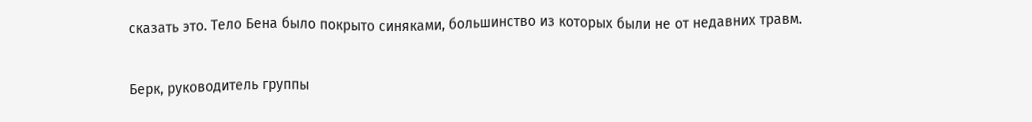сказать это. Тело Бена было покрыто синяками, большинство из которых были не от недавних травм.

Берк, руководитель группы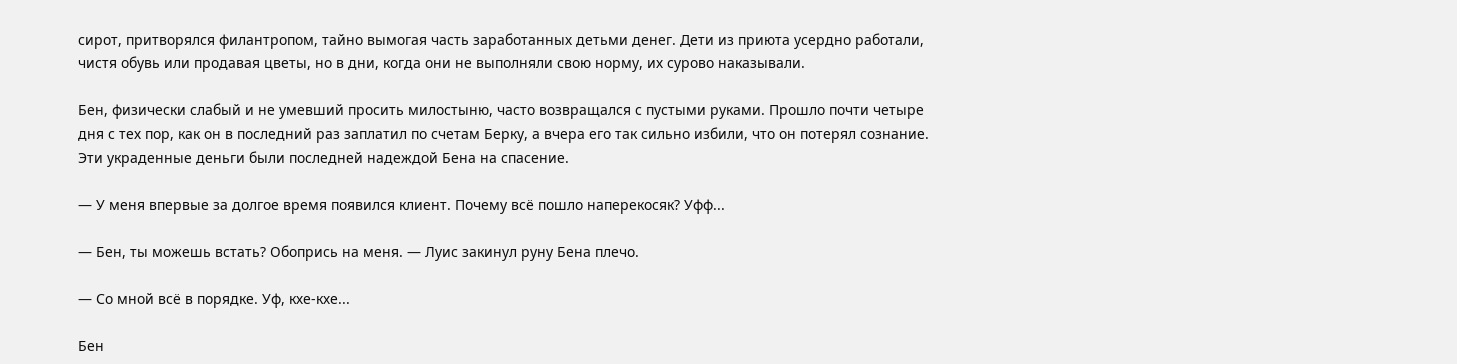сирот, притворялся филантропом, тайно вымогая часть заработанных детьми денег. Дети из приюта усердно работали, чистя обувь или продавая цветы, но в дни, когда они не выполняли свою норму, их сурово наказывали.

Бен, физически слабый и не умевший просить милостыню, часто возвращался с пустыми руками. Прошло почти четыре дня с тех пор, как он в последний раз заплатил по счетам Берку, а вчера его так сильно избили, что он потерял сознание. Эти украденные деньги были последней надеждой Бена на спасение.

— У меня впервые за долгое время появился клиент. Почему всё пошло наперекосяк? Уфф...

— Бен, ты можешь встать? Обопрись на меня. — Луис закинул руну Бена плечо.

— Со мной всё в порядке. Уф, кхе-кхе...

Бен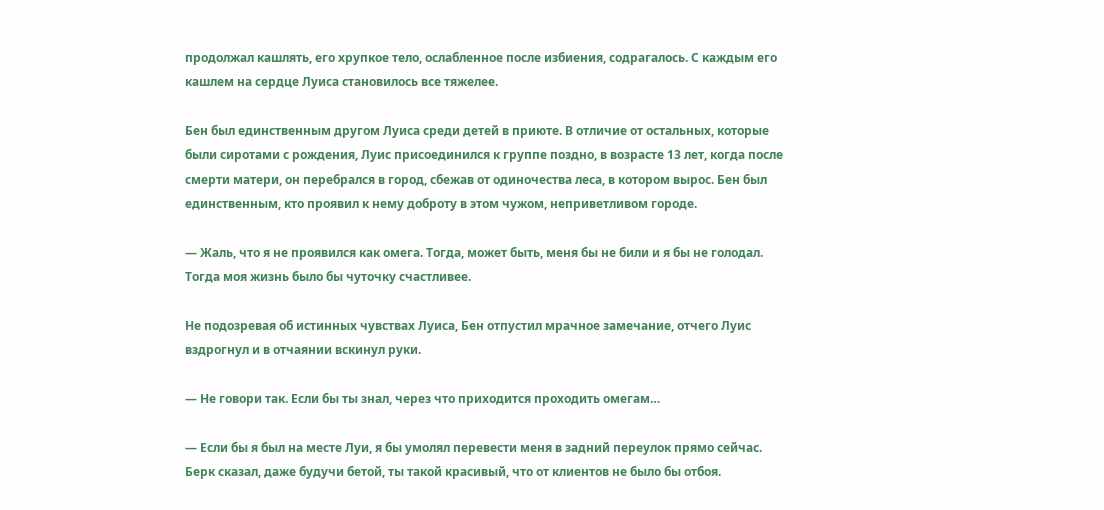продолжал кашлять, его хрупкое тело, ослабленное после избиения, содрагалось. С каждым его кашлем на сердце Луиса становилось все тяжелее.

Бен был единственным другом Луиса среди детей в приюте. В отличие от остальных, которые были сиротами с рождения, Луис присоединился к группе поздно, в возрасте 13 лет, когда после смерти матери, он перебрался в город, сбежав от одиночества леса, в котором вырос. Бен был единственным, кто проявил к нему доброту в этом чужом, неприветливом городе.

— Жаль, что я не проявился как омега. Тогда, может быть, меня бы не били и я бы не голодал. Тогда моя жизнь было бы чуточку счастливее.

Не подозревая об истинных чувствах Луиса, Бен отпустил мрачное замечание, отчего Луис вздрогнул и в отчаянии вскинул руки.

— Не говори так. Если бы ты знал, через что приходится проходить омегам…

— Если бы я был на месте Луи, я бы умолял перевести меня в задний переулок прямо сейчас. Берк сказал, даже будучи бетой, ты такой красивый, что от клиентов не было бы отбоя.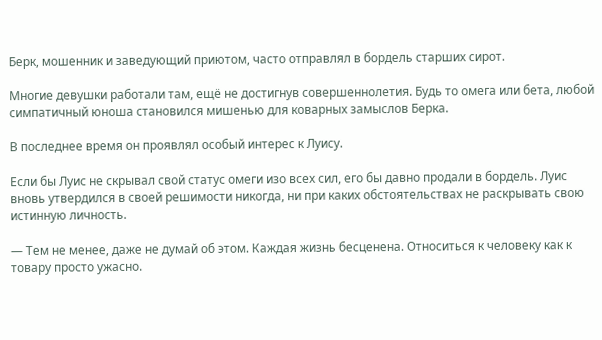Берк, мошенник и заведующий приютом, часто отправлял в бордель старших сирот.

Многие девушки работали там, ещё не достигнув совершеннолетия. Будь то омега или бета, любой симпатичный юноша становился мишенью для коварных замыслов Берка.

В последнее время он проявлял особый интерес к Луису.

Если бы Луис не скрывал свой статус омеги изо всех сил, его бы давно продали в бордель. Луис вновь утвердился в своей решимости никогда, ни при каких обстоятельствах не раскрывать свою истинную личность.

— Тем не менее, даже не думай об этом. Каждая жизнь бесценена. Относиться к человеку как к товару просто ужасно.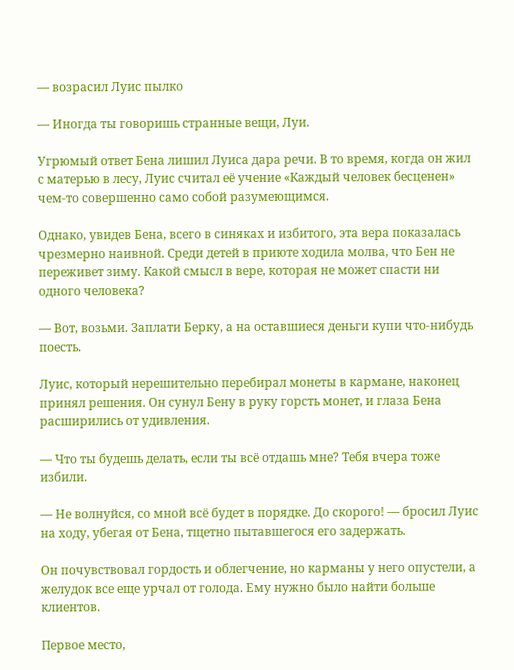— возрасил Луис пылко

— Иногда ты говоришь странные вещи, Луи.

Угрюмый ответ Бена лишил Луиса дара речи. В то время, когда он жил с матерью в лесу, Луис считал её учение «Каждый человек бесценен» чем-то совершенно само собой разумеющимся.

Однако, увидев Бена, всего в синяках и избитого, эта вера показалась чрезмерно наивной. Среди детей в приюте ходила молва, что Бен не переживет зиму. Какой смысл в вере, которая не может спасти ни одного человека?

— Вот, возьми. Заплати Берку, а на оставшиеся деньги купи что-нибудь поесть.

Луис, который нерешительно перебирал монеты в кармане, наконец принял решения. Он сунул Бену в руку горсть монет, и глаза Бена расширились от удивления.

— Что ты будешь делать, если ты всё отдашь мне? Тебя вчера тоже избили.

— Не волнуйся, со мной всё будет в порядке. До скорого! — бросил Луис на ходу, убегая от Бена, тщетно пытавшегося его задержать.

Он почувствовал гордость и облегчение, но карманы у него опустели, а желудок все еще урчал от голода. Ему нужно было найти больше клиентов.

Первое место,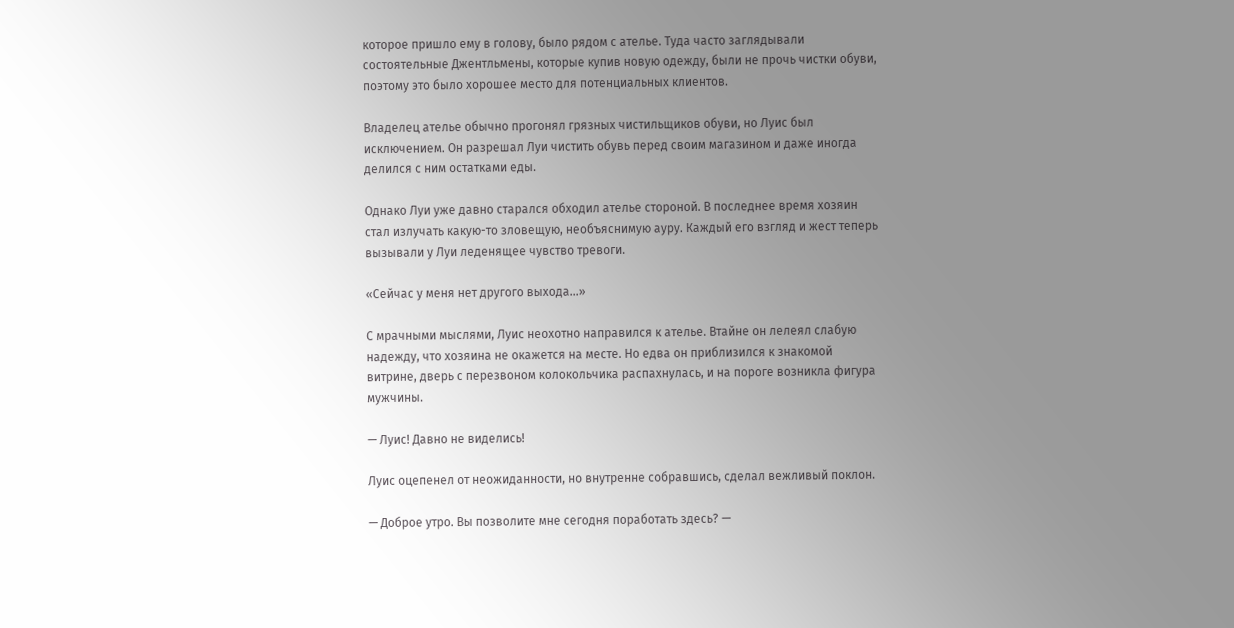которое пришло ему в голову, было рядом с ателье. Туда часто заглядывали состоятельные Джентльмены, которые купив новую одежду, были не прочь чистки обуви, поэтому это было хорошее место для потенциальных клиентов.

Владелец ателье обычно прогонял грязных чистильщиков обуви, но Луис был исключением. Он разрешал Луи чистить обувь перед своим магазином и даже иногда делился с ним остатками еды.

Однако Луи уже давно старался обходил ателье стороной. В последнее время хозяин стал излучать какую-то зловещую, необъяснимую ауру. Каждый его взгляд и жест теперь вызывали у Луи леденящее чувство тревоги.

«Сейчас у меня нет другого выхода...»

С мрачными мыслями, Луис неохотно направился к ателье. Втайне он лелеял слабую надежду, что хозяина не окажется на месте. Но едва он приблизился к знакомой витрине, дверь с перезвоном колокольчика распахнулась, и на пороге возникла фигура мужчины.

— Луис! Давно не виделись!

Луис оцепенел от неожиданности, но внутренне собравшись, сделал вежливый поклон.

— Доброе утро. Вы позволите мне сегодня поработать здесь? —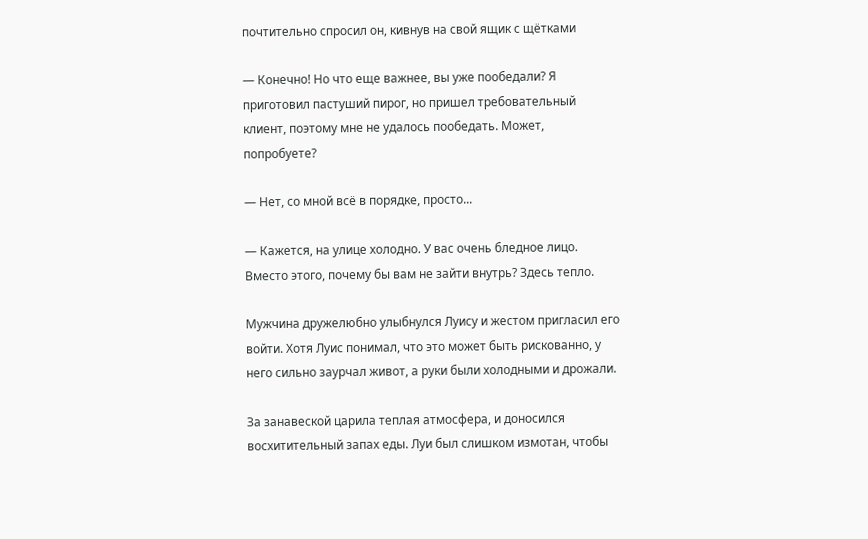почтительно спросил он, кивнув на свой ящик с щётками

— Конечно! Но что еще важнее, вы уже пообедали? Я приготовил пастуший пирог, но пришел требовательный клиент, поэтому мне не удалось пообедать. Может, попробуете?

— Нет, со мной всё в порядке, просто...

— Кажется, на улице холодно. У вас очень бледное лицо. Вместо этого, почему бы вам не зайти внутрь? Здесь тепло.

Мужчина дружелюбно улыбнулся Луису и жестом пригласил его войти. Хотя Луис понимал, что это может быть рискованно, у него сильно заурчал живот, а руки были холодными и дрожали.

За занавеской царила теплая атмосфера, и доносился восхитительный запах еды. Луи был слишком измотан, чтобы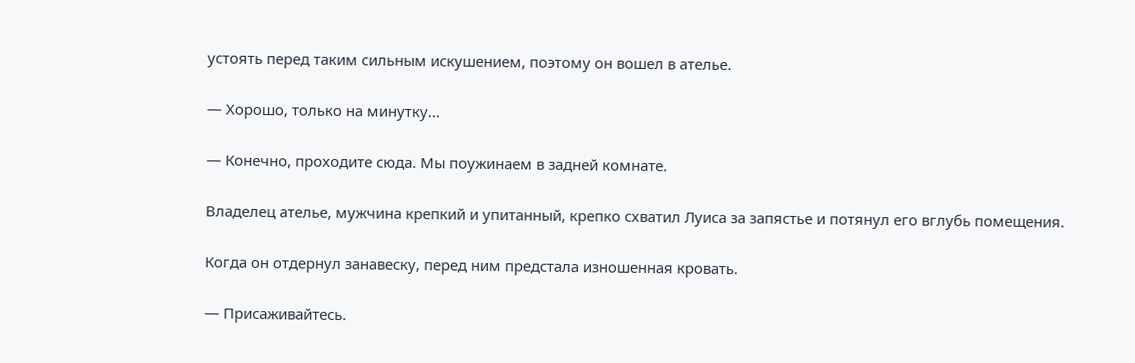устоять перед таким сильным искушением, поэтому он вошел в ателье.

— Хорошо, только на минутку...

— Конечно, проходите сюда. Мы поужинаем в задней комнате.

Владелец ателье, мужчина крепкий и упитанный, крепко схватил Луиса за запястье и потянул его вглубь помещения.

Когда он отдернул занавеску, перед ним предстала изношенная кровать.

— Присаживайтесь.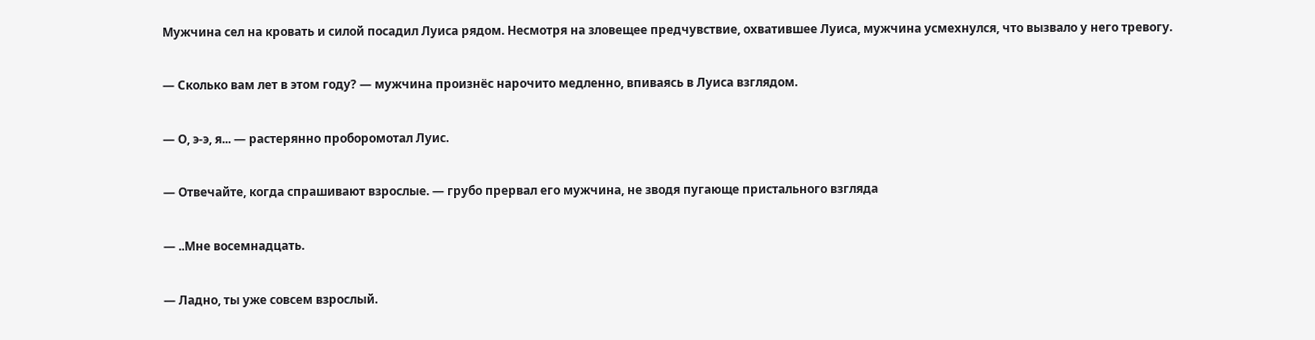Мужчина сел на кровать и силой посадил Луиса рядом. Несмотря на зловещее предчувствие, охватившее Луиса, мужчина усмехнулся, что вызвало у него тревогу.

— Сколько вам лет в этом году? — мужчина произнёс нарочито медленно, впиваясь в Луиса взглядом.

— О, э-э, я... — растерянно проборомотал Луис.

— Отвечайте, когда спрашивают взрослые. — грубо прервал его мужчина, не зводя пугающе пристального взгляда

— ..Мне восемнадцать.

— Ладно, ты уже совсем взрослый.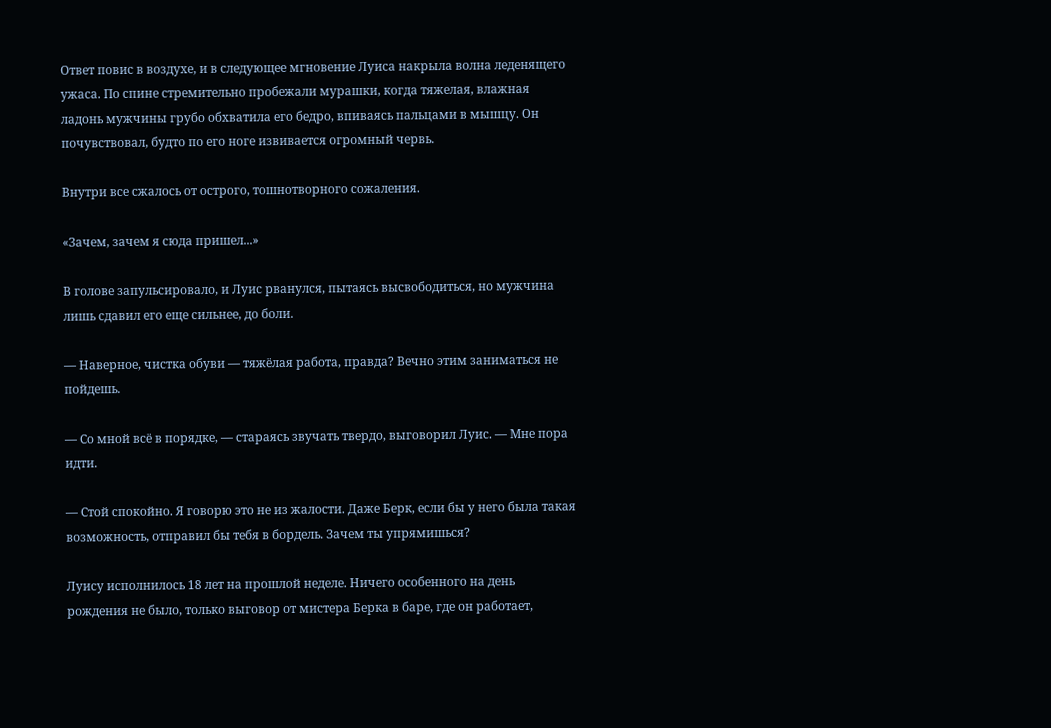Ответ повис в воздухе, и в следующее мгновение Луиса накрыла волна леденящего ужаса. По спине стремительно пробежали мурашки, когда тяжелая, влажная ладонь мужчины грубо обхватила его бедро, впиваясь пальцами в мышцу. Он почувствовал, будто по его ноге извивается огромный червь.

Внутри все сжалось от острого, тошнотворного сожаления.

«Зачем, зачем я сюда пришел...»

В голове запульсировало, и Луис рванулся, пытаясь высвободиться, но мужчина лишь сдавил его еще сильнее, до боли.

— Наверное, чистка обуви — тяжёлая работа, правда? Вечно этим заниматься не пойдешь.

— Со мной всё в порядке, — стараясь звучать твердо, выговорил Луис. — Мне пора идти.

— Стой спокойно. Я говорю это не из жалости. Даже Берк, если бы у него была такая возможность, отправил бы тебя в бордель. Зачем ты упрямишься?

Луису исполнилось 18 лет на прошлой неделе. Ничего особенного на день рождения не было, только выговор от мистера Берка в баре, где он работает,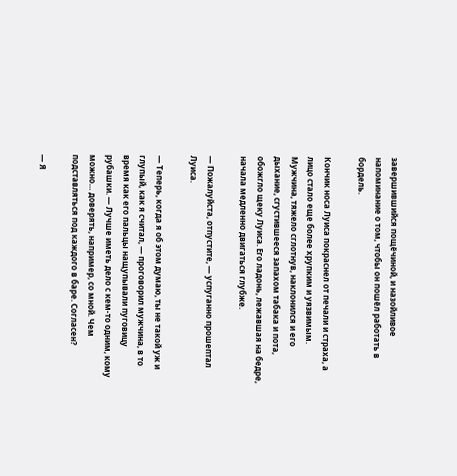завершившийся пощёчиной, и назойливое напоминание о том, чтобы он пошёл работать в бордель.

Кончик носа Луиса покраснел от печали и страха, а лицо стало еще более хрупким и уязвимым. Мужчина, тяжело сглотнув, наклонился и его дыхание, сгустившееся запахом табака и пота, обожгло щеку Луиса. Его ладонь, лежавшая на бедре, начала медленно двигаться глубже.

— Пожалуйста, отпустите, — успуганно прошептал Луиса.

— Теперь, когда я об этом думаю, ты не такой уж и глупый, как я считал, — проговорил мужчина, в то время как его пальцы нащупывали пуговицу рубашки. — Лучше иметь дело с кем-то одним, кому можно… доверять, например, со мной. Чем подставляться под каждого в баре. Согласен?

— Я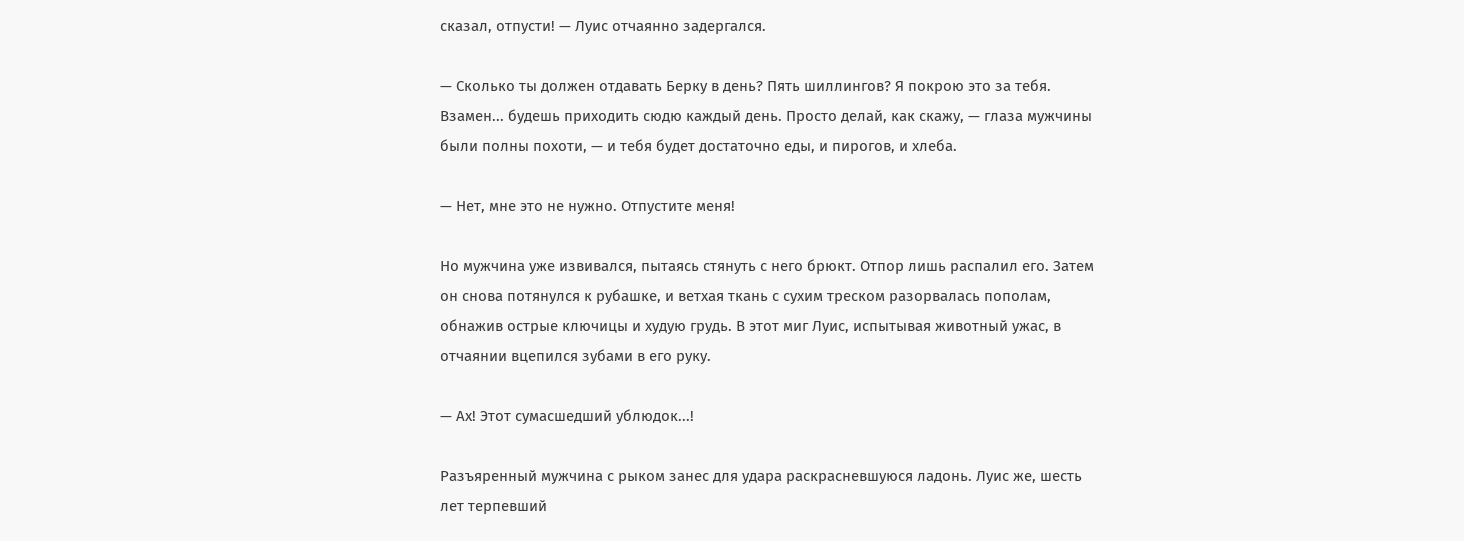сказал, отпусти! — Луис отчаянно задергался.

— Сколько ты должен отдавать Берку в день? Пять шиллингов? Я покрою это за тебя. Взамен... будешь приходить сюдю каждый день. Просто делай, как скажу, — глаза мужчины были полны похоти, — и тебя будет достаточно еды, и пирогов, и хлеба.

— Нет, мне это не нужно. Отпустите меня!

Но мужчина уже извивался, пытаясь стянуть с него брюкт. Отпор лишь распалил его. Затем он снова потянулся к рубашке, и ветхая ткань с сухим треском разорвалась пополам, обнажив острые ключицы и худую грудь. В этот миг Луис, испытывая животный ужас, в отчаянии вцепился зубами в его руку.

— Ах! Этот сумасшедший ублюдок...!

Разъяренный мужчина с рыком занес для удара раскрасневшуюся ладонь. Луис же, шесть лет терпевший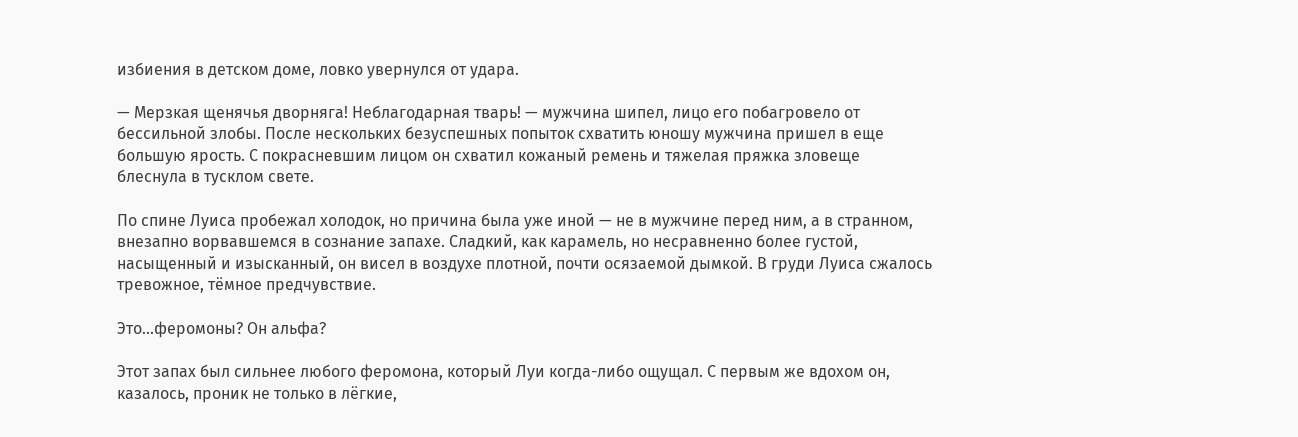избиения в детском доме, ловко увернулся от удара.

— Мерзкая щенячья дворняга! Неблагодарная тварь! — мужчина шипел, лицо его побагровело от бессильной злобы. После нескольких безуспешных попыток схватить юношу мужчина пришел в еще большую ярость. С покрасневшим лицом он схватил кожаный ремень и тяжелая пряжка зловеще блеснула в тусклом свете.

По спине Луиса пробежал холодок, но причина была уже иной — не в мужчине перед ним, а в странном, внезапно ворвавшемся в сознание запахе. Сладкий, как карамель, но несравненно более густой, насыщенный и изысканный, он висел в воздухе плотной, почти осязаемой дымкой. В груди Луиса сжалось тревожное, тёмное предчувствие.

Это...феромоны? Он альфа?

Этот запах был сильнее любого феромона, который Луи когда-либо ощущал. С первым же вдохом он, казалось, проник не только в лёгкие,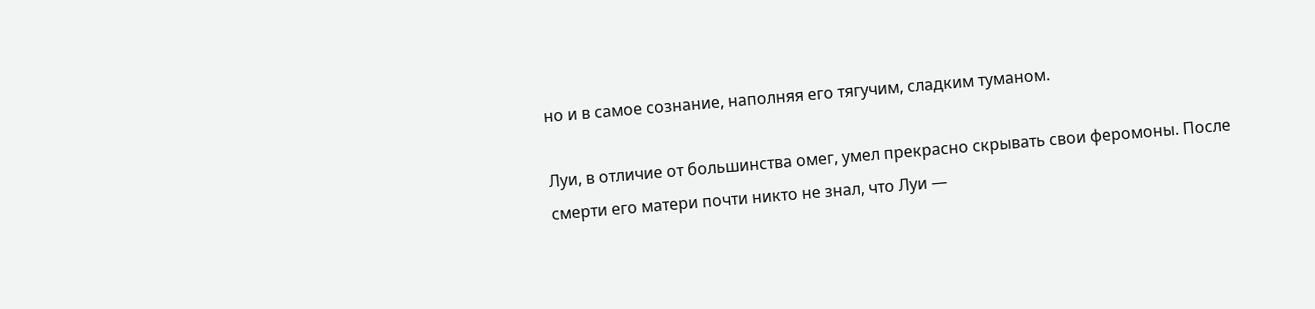но и в самое сознание, наполняя его тягучим, сладким туманом.

Луи, в отличие от большинства омег, умел прекрасно скрывать свои феромоны. После смерти его матери почти никто не знал, что Луи —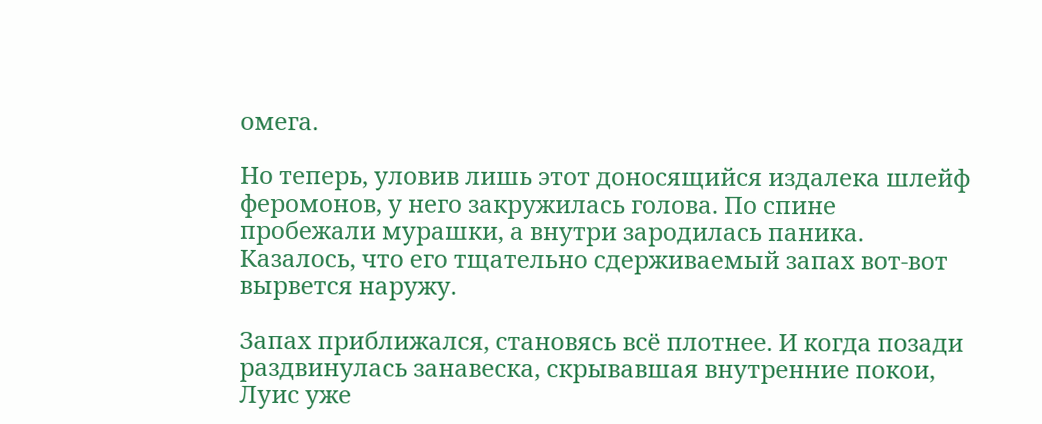омега.

Но теперь, уловив лишь этот доносящийся издалека шлейф феромонов, у него закружилась голова. По спине пробежали мурашки, а внутри зародилась паника. Казалось, что его тщательно сдерживаемый запах вот-вот вырвется наружу.

Запах приближался, становясь всё плотнее. И когда позади раздвинулась занавеска, скрывавшая внутренние покои, Луис уже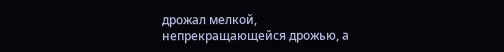дрожал мелкой, непрекращающейся дрожью, а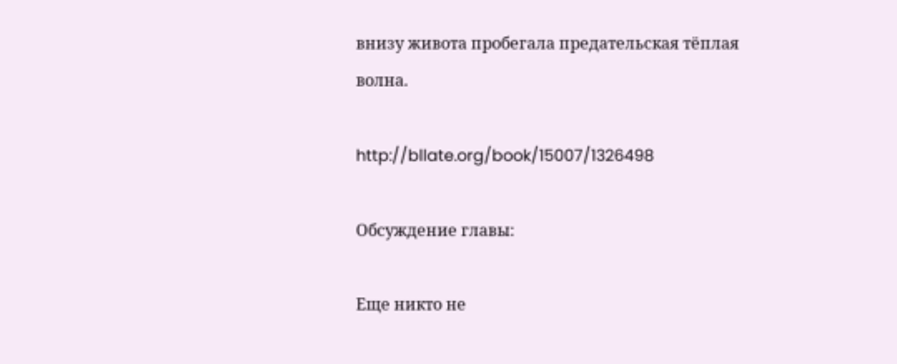внизу живота пробегала предательская тёплая волна.

http://bllate.org/book/15007/1326498

Обсуждение главы:

Еще никто не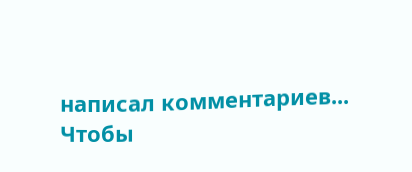написал комментариев...
Чтобы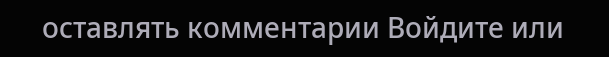оставлять комментарии Войдите или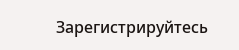Зарегистрируйтесь